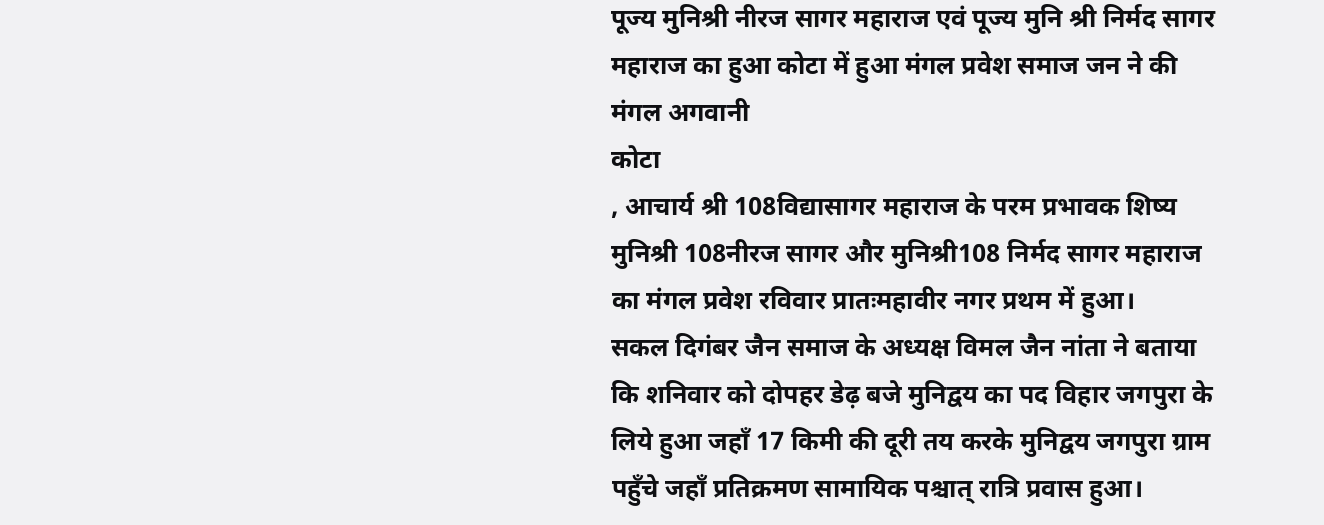पूज्य मुनिश्री नीरज सागर महाराज एवं पूज्य मुनि श्री निर्मद सागर महाराज का हुआ कोटा में हुआ मंगल प्रवेश समाज जन ने की मंगल अगवानी
कोटा
, आचार्य श्री 108विद्यासागर महाराज के परम प्रभावक शिष्य मुनिश्री 108नीरज सागर और मुनिश्री108 निर्मद सागर महाराज का मंगल प्रवेश रविवार प्रातःमहावीर नगर प्रथम में हुआ।
सकल दिगंबर जैन समाज के अध्यक्ष विमल जैन नांता ने बताया कि शनिवार को दोपहर डेढ़ बजे मुनिद्वय का पद विहार जगपुरा के लिये हुआ जहाँ 17 किमी की दूरी तय करके मुनिद्वय जगपुरा ग्राम पहुँचे जहाँ प्रतिक्रमण सामायिक पश्चात् रात्रि प्रवास हुआ।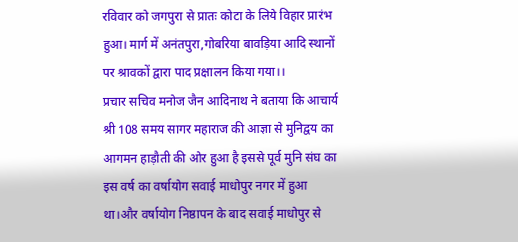रविवार को जगपुरा से प्रातः कोटा के लिये विहार प्रारंभ हुआ। मार्ग में अनंतपुरा,गोबरिया बावड़िया आदि स्थानों पर श्रावकों द्वारा पाद प्रक्षालन किया गया।।
प्रचार सचिव मनोज जैन आदिनाथ ने बताया कि आचार्य श्री 108 समय सागर महाराज की आज्ञा से मुनिद्वय का आगमन हाड़ौती की ओर हुआ है इससे पूर्व मुनि संघ का इस वर्ष का वर्षायोग सवाई माधोपुर नगर में हुआ था।और वर्षायोग निष्ठापन के बाद सवाई माधोपुर से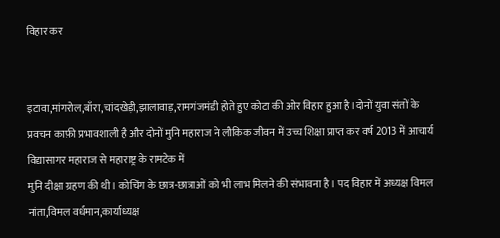विहार कर


इटावा,मांगरोल,बाँरा,चांदखेड़ी,झालावाड़,रामगंजमंडी होते हुए कोटा की ओर विहार हुआ है।दोनों युवा संतों के प्रवचन काफ़ी प्रभावशाली है और दोनों मुनि महाराज ने लौकिक जीवन में उच्च शिक्षा प्राप्त कर वर्ष 2013 में आचार्य विद्यासागर महाराज से महाराष्ट्र के रामटेक में
मुनि दीक्षा ग्रहण की थी। कोचिंग के छात्र-छात्राओं को भी लाभ मिलने की संभावना है। पद विहार में अध्यक्ष विमल नांता,विमल वर्धमान,कार्याध्यक्ष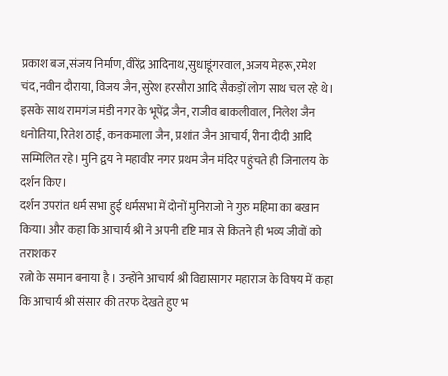प्रकाश बज,संजय निर्माण,वीरेंद्र आदिनाथ,सुधाडूंगरवाल,अजय मेहरू,रमेश चंद,नवीन दौराया, विजय जैन,सुरेश हरसौरा आदि सैकड़ों लोग साथ चल रहे थे। इसके साथ रामगंज मंडी नगर के भूपेंद्र जैन, राजीव बाकलीवाल, निलेश जैन धनोतिया, रितेश ठाई, कनकमाला जैन, प्रशांत जैन आचार्य, रीना दीदी आदि सम्मिलित रहे। मुनि द्वय ने महावीर नगर प्रथम जैन मंदिर पहुंचते ही जिनालय के दर्शन किए।
दर्शन उपरांत धर्म सभा हुई धर्मसभा में दोनों मुनिराजो ने गुरु महिमा का बखान किया। और कहा कि आचार्य श्री ने अपनी दृष्टि मात्र से कितने ही भव्य जीवों को तराशकर
रत्नो के समान बनाया है । उन्होंने आचार्य श्री विद्यासागर महाराज के विषय में कहा कि आचार्य श्री संसार की तरफ देखते हुए भ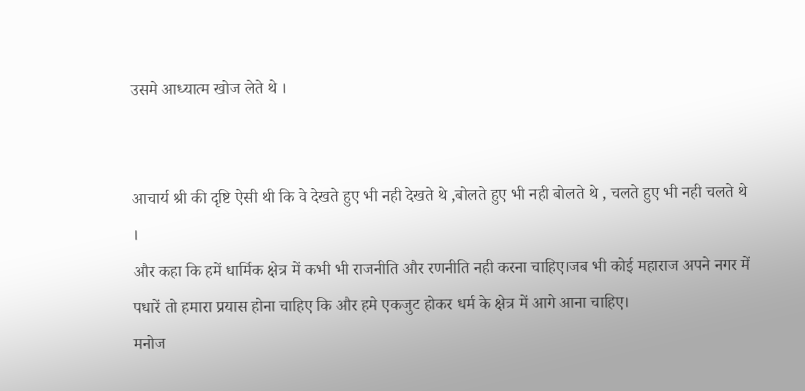उसमे आध्यात्म खोज लेते थे ।


आचार्य श्री की दृष्टि ऐसी थी कि वे देखते हुए भी नही देखते थे ,बोलते हुए भी नही बोलते थे , चलते हुए भी नही चलते थे ।
और कहा कि हमें धार्मिक क्षेत्र में कभी भी राजनीति और रणनीति नही करना चाहिए।जब भी कोई महाराज अपने नगर में पधारें तो हमारा प्रयास होना चाहिए कि और हमे एकजुट होकर धर्म के क्षेत्र में आगे आना चाहिए।
मनोज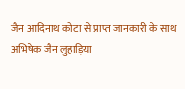जैन आदिनाथ कोटा से प्राप्त जानकारी के साथ अभिषेक जैन लुहाड़िया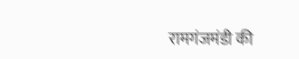रामगंजमंडी की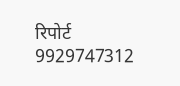रिपोर्ट 9929747312